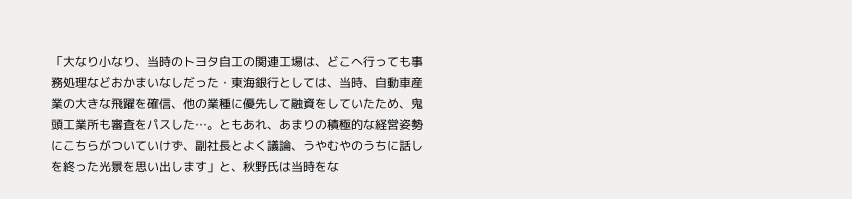「大なり小なり、当時のトヨタ自工の関連工場は、どこへ行っても事務処理などおかまいなしだった・東海銀行としては、当時、自動車産業の大きな飛躍を確信、他の業種に優先して融資をしていたため、鬼頭工業所も審査をパスした…。ともあれ、あまりの積極的な経営姿勢にこちらがついていけず、副社長とよく議論、うやむやのうちに話しを終った光景を思い出します」と、秋野氏は当時をな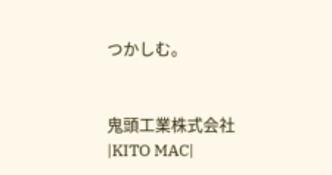つかしむ。


鬼頭工業株式会社|KITO MAC|